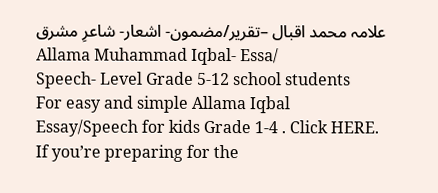علامہ محمد اقبال –تقریر/مضمون- اشعار- شاعرِ مشرق
Allama Muhammad Iqbal- Essa/
Speech- Level Grade 5-12 school students
For easy and simple Allama Iqbal
Essay/Speech for kids Grade 1-4 . Click HERE.
If you’re preparing for the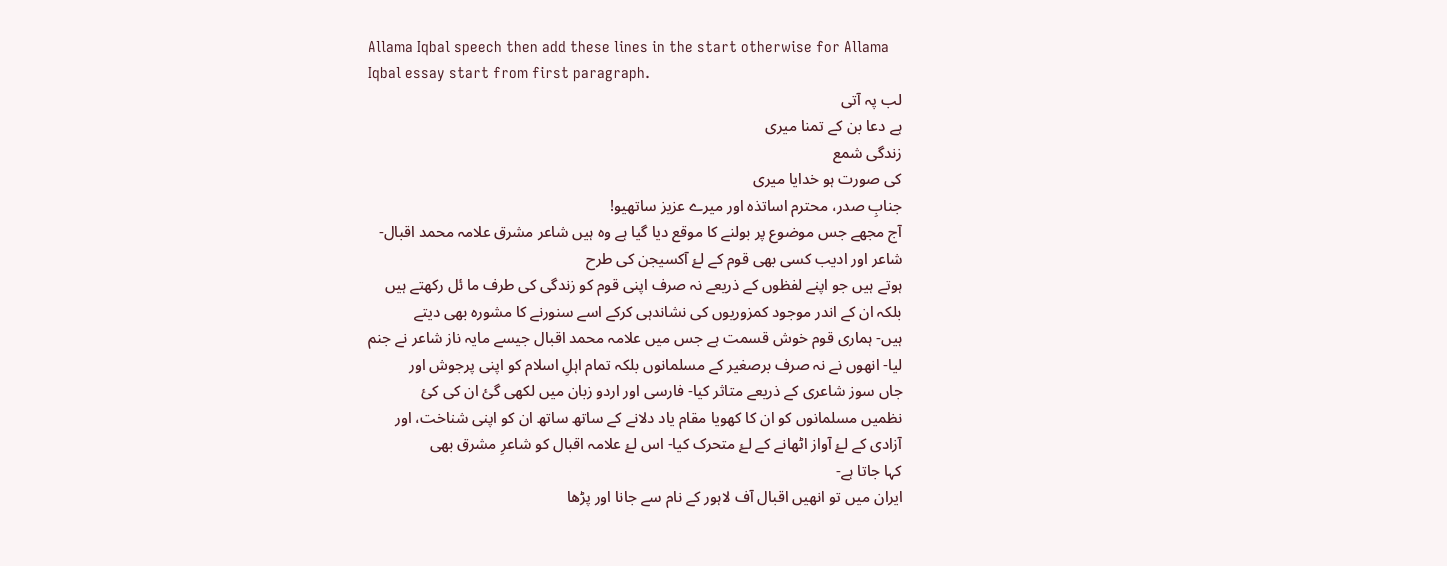Allama Iqbal speech then add these lines in the start otherwise for Allama
Iqbal essay start from first paragraph.
لب پہ آتی
ہے دعا بن کے تمنا میری
زندگی شمع
کی صورت ہو خدایا میری
جنابِ صدر، محترم اساتذہ اور میرے عزیز ساتھیو!
آج مجھے جس موضوع پر بولنے کا موقع دیا گیا ہے وہ ہیں شاعر مشرق علامہ محمد اقبال-
شاعر اور ادیب کسی بھی قوم کے لۓ آکسیجن کی طرح
ہوتے ہیں جو اپنے لفظوں کے ذریعے نہ صرف اپنی قوم کو زندگی کی طرف ما ئل رکھتے ہیں
بلکہ ان کے اندر موجود کمزوریوں کی نشاندہی کرکے اسے سنورنے کا مشورہ بھی دیتے
ہیں- ہماری قوم خوش قسمت ہے جس میں علامہ محمد اقبال جیسے مایہ ناز شاعر نے جنم
لیا- انھوں نے نہ صرف برصغیر کے مسلمانوں بلکہ تمام اہلِ اسلام کو اپنی پرجوش اور
جاں سوز شاعری کے ذریعے متاثر کیا- فارسی اور اردو زبان میں لکھی گئ ان کی کئ
نظمیں مسلمانوں کو ان کا کھویا مقام یاد دلانے کے ساتھ ساتھ ان کو اپنی شناخت، اور
آزادی کے لۓ آواز اٹھانے کے لۓ متحرک کیا- اس لۓ علامہ اقبال کو شاعرِ مشرق بھی
کہا جاتا ہے-
ایران میں تو انھیں اقبال آف لاہور کے نام سے جانا اور پڑھا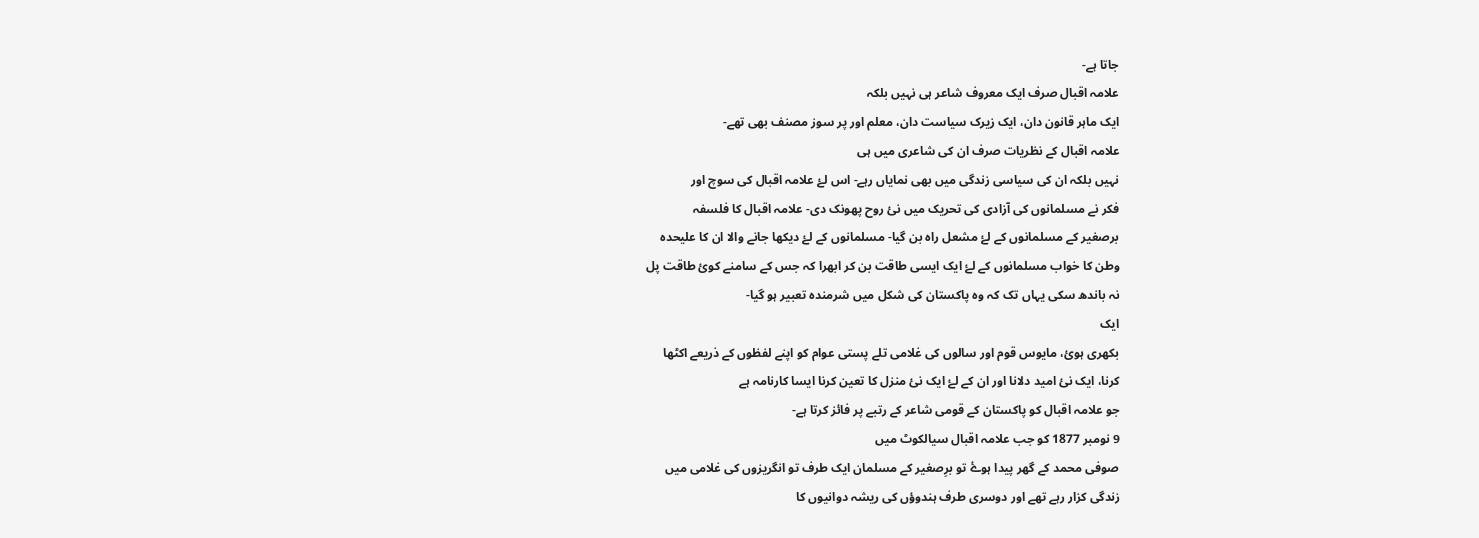جاتا ہے-
علامہ اقبال صرف ایک معروف شاعر ہی نہیں بلکہ
ایک ماہر قانون دان، ایک زیرک سیاست دان، معلم اور پر سوز مصنف بھی تھے-
علامہ اقبال کے نظریات صرف ان کی شاعری میں ہی
نہیں بلکہ ان کی سیاسی زندگی میں بھی نمایاں رہے- اس لۓ علامہ اقبال کی سوچ اور
فکر نے مسلمانوں کی آزادی کی تحریک میں نئ روح پھونک دی- علامہ اقبال کا فلسفہ
برصغیر کے مسلمانوں کے لۓ مشعل راہ بن گیا- مسلمانوں کے لۓ دیکھا جانے والا ان کا علیحدہ
وطن کا خواب مسلمانوں کے لۓ ایک ایسی طاقت بن کر ابھرا کہ جس کے سامنے کوئ طاقت پل
نہ باندھ سکی یہاں تک کہ وہ پاکستان کی شکل میں شرمندہ تعبیر ہو گیا-
ایک
بکھری ہوئ، مایوس قوم اور سالوں کی غلامی تلے پستی عوام کو اپنے لفظوں کے ذریعے اکٹھا
کرنا، ایک نئ امید دلانا اور ان کے لۓ ایک نئ منزل کا تعین کرنا ایسا کارنامہ ہے
جو علامہ اقبال کو پاکستان کے قومی شاعر کے رتبے پر فائز کرتا ہے-
9 نومبر 1877 کو جب علامہ اقبال سیالکوٹ میں
صوفی محمد کے گھر پیدا ہوۓ تو برِصغیر کے مسلمان ایک طرف تو انگریزوں کی غلامی میں
زندگی کزار رہے تھے اور دوسری طرف ہندوؤں کی ریشہ دوانیوں کا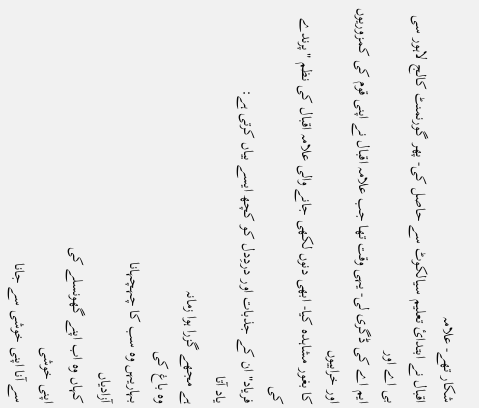شکار تھے- علامہ
اقبال نے ابتدائ تعلیم سیالکوٹ سے حاصل کی- پھر گورنمنٹ کالج لاہور سی بی اے اور
ایم اے کی ڈگری لی- یہی وقت تھا جب علامہ اقبال نے اپنی قوم کی کمزوریوں اور خرابیوں
کا بغور مشاہدہ کیا- ابھی دنوں لکھی جانے والی علامہ اقبال کی نظم "پرندے کی
فریاد" ان کے جذبات اور دردِدل کو کچھ ایسے بیاں کرتی ہے:
یاد آتا
ہے مجھے گزرا ہوا زمانہ
وہ باغ کی
بہاریہں وہ سب کا چہچہانا
آزادیاں
کہاں وہ اب اپنے گھونسلے کی
اپنی خوشی
سے آنا اپنی خوشی سے جانا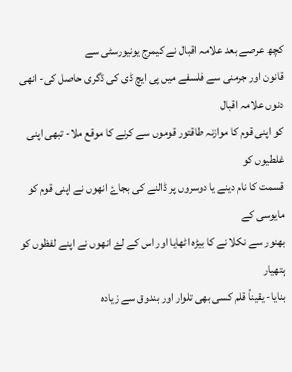کچھ عرصے بعد علامہ اقبال نے کیمرج یونیورسٹی سے
قانون اور جرمنی سے فلسفے میں پی ایچ ڈی کی ڈگری حاصل کی- انھی دنوں علامہ اقبال
کو اپنی قوم کا موازنہ طاقتور قوموں سے کرنے کا موقع ملا- تبھی اپنی غلطیوں کو
قسمت کا نام دینے یا دوسروں پر ڈالنے کی بجاۓ انھوں نے اپنی قوم کو مایوسی کے
بھنور سے نکلا نے کا بیڑہ اٹھایا اور اس کے لۓ انھوں نے اپنے لفظوں کو ہتھیار
بنایا- یقیناً قلم کسی بھی تلوار اور بندوق سے زیادہ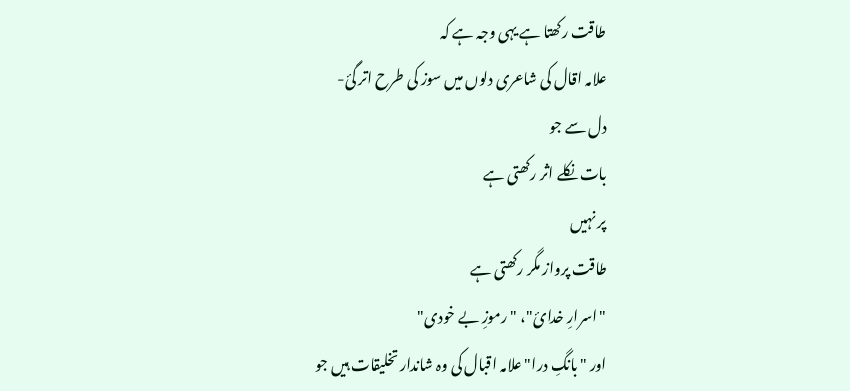طاقت رکھتا ہے یہی وجہ ہے کہ
علامہ اقال کی شاعری دلوں میں سوز کی طرح اتر گئ-
دل سے جو
بات نکلے اثر رکھتی ہے
پر نہیں
طاقت پرواز مگر رکھتی ہے
"اسرارِ خدائ"، "رموزِ بے خودی"
اور "بانگِ درا" علامہ اقبال کی وہ شاندار تخلیقات ہیں جو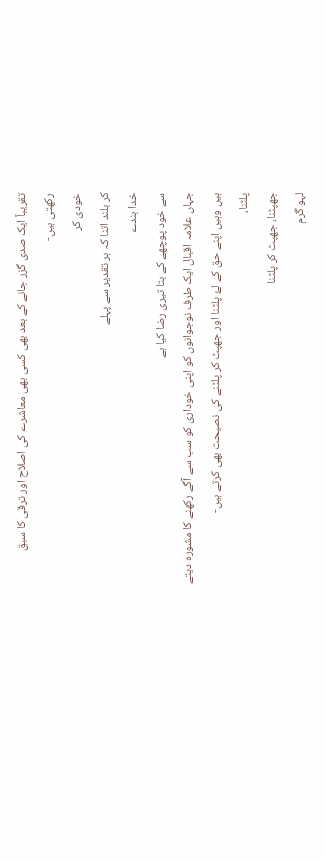تقریباً ایک صدی گزر جانے کے بعد بھی کسی بھی معاشرے کی اصلاح اور ترقی کا سبق
رکھتی ہیں-
خودی کر
کر بلند اتنا کہ ہر تقدیر سے پہلے
خدا بندے
سے خود پوچھے کے بتا تیری رضا کیا ہے
جہاں علامہ اقبال ایک طرف نوجوانوں کو اپنی خوداری کو سب سے آگے رکھنے کا مشورہ دیتے
ہیں وہیں اپنے حق کے لۓ پلٹنا اور جھپٹ کر پلٹنے کی نصیحت بھی کرتے ہیں-
پلٹنا،
جھپٹنا، جھپٹ کر پلٹنا
لہو گرم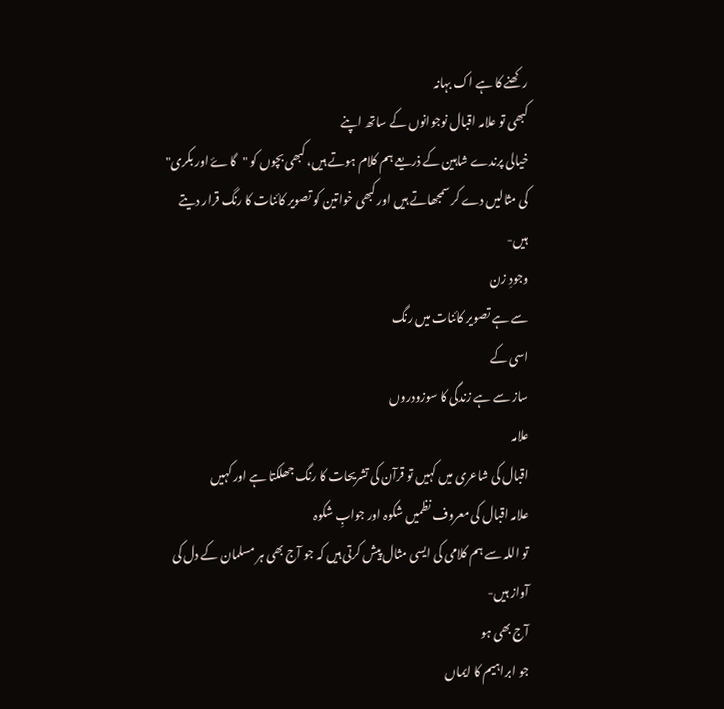رکھنے کا ہے اک بہانہ
کبھی تو علامہ اقبال نوجوانوں کے ساتھ اپنے
خیالی پرندے شاہین کے ذریعے ہم کلام ہوتے ہیں، کبھی بچوں کو "گاۓ اور بکری"
کی مثالیں دے کر سمجھاتے ہیں اور کبھی خواتین کو تصویر کائنات کا رنگ قرار دیتے
ہیں-
وجودِ زن
سے ہے تصویر کائنات میں رنگ
اسی کے
ساز سے ہے زندگی کا سوزودروں
علامہ
اقبال کی شاعری میں کہیں تو قرآن کی تشریحات کا رنگ جھلکتا ہے اور کہیں
علامہ اقبال کی معروف نظمیں شکوہ اور جوابِ شکوہ
تو اللہ سے ہم کلامی کی ایسی مثال پیش کرتی ہیں کہ جو آج بھی ہر مسلمان کے دل کی
آواز ہیں-
آج بھی ہو
جو ابراہیم کا ایماں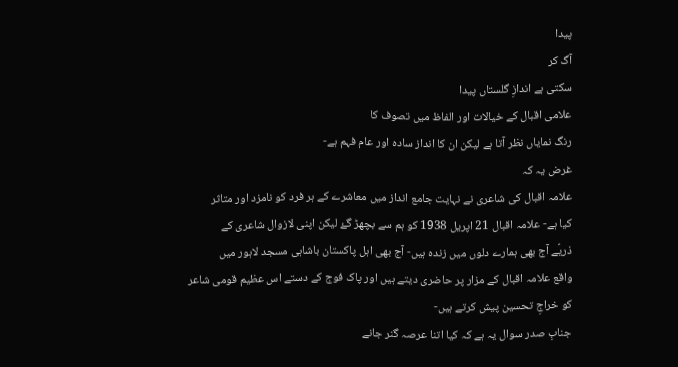پیدا
آگ کر
سکتی ہے اندازِ گلستاں پیدا
علامی اقبال کے خیالات اور الفاظ میں تصوف کا
رنگ نمایاں نظر آتا ہے لیکن ان کا انداز سادہ اور عام فہم ہے-
غرض یہ کہ
علامہ اقبال کی شاعری نے نہایت جامع انداز میں معاشرے کے ہر فرد کو نامزد اور متاثر
کیا ہے- علامہ اقبال 21 اپریل 1938 کو ہم سے بچھڑ گۓ لیکن اپنی لازوال شاعری کے
ذریؑے آج بھی ہمارے دلوں میں زندہ ہیں- آج بھی اہل پاکستان باشاہی مسجد لاہور میں
واقع علامہ اقبال کے مزار پر حاضری دیتے ہیں اور پاک فوج کے دستے اس عظیم قومی شاعر
کو خراجِ تحسین پیش کرتے ہیں-
جنابِ صدر سوال یہ ہے کہ کیا اتنا عرصہ گنر جانے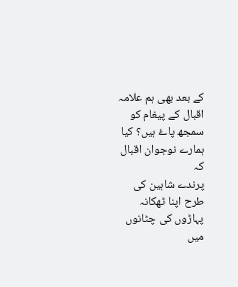کے بعد بھی ہم علامہ اقبال کے پیغام کو سمجھ پاۓ ہیں؟ کیا ہمارے نوجوان اقبال کہ
پرندے شاہین کی طرح اپنا ٹھکانہ پہاڑوں کی چٹانوں میں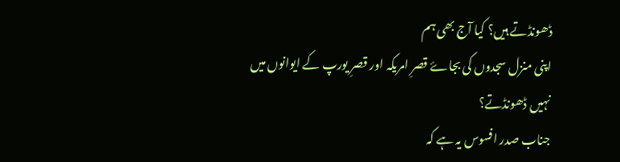ڈھونڈتے ہیں؟ کیا آج بھی ہم
اپنی منزل سجدوں کی بجاۓ قصرِ امریکہ اور قصرِ یورپ کے ایوانوں میں نہیں ڈھونڈتے؟
جناب صدر افسوس یہ ہے کہ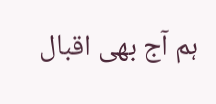ہم آج بھی اقبال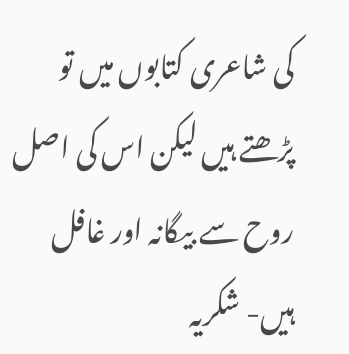کی شاعری کتابوں میں تو پڑھتے ہیں لیکن اس کی اصل روح سے بیگانہ اور غافل ہیں- شکریہ